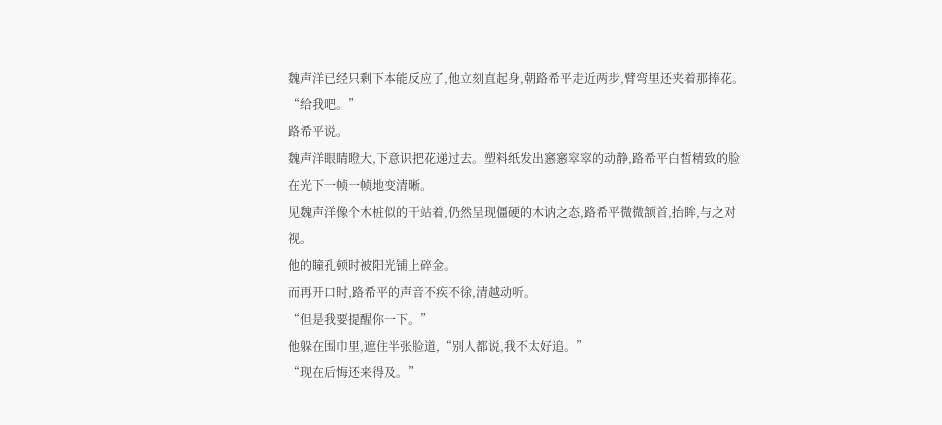魏声洋已经只剩下本能反应了,他立刻直起身,朝路希平走近两步,臂弯里还夹着那捧花。
“给我吧。”
路希平说。
魏声洋眼睛瞪大,下意识把花递过去。塑料纸发出窸窸窣窣的动静,路希平白皙精致的脸在光下一帧一帧地变清晰。
见魏声洋像个木桩似的干站着,仍然呈现僵硬的木讷之态,路希平微微颔首,抬眸,与之对视。
他的瞳孔顿时被阳光铺上碎金。
而再开口时,路希平的声音不疾不徐,清越动听。
“但是我要提醒你一下。”
他躲在围巾里,遮住半张脸道,“别人都说,我不太好追。”
“现在后悔还来得及。”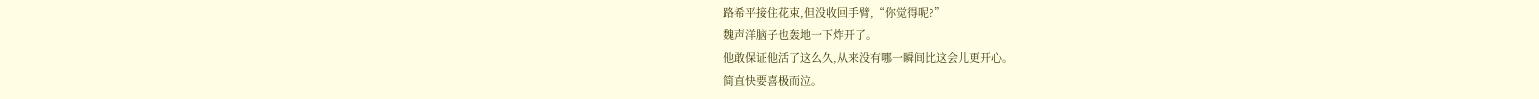路希平接住花束,但没收回手臂,“你觉得呢?”
魏声洋脑子也轰地一下炸开了。
他敢保证他活了这么久,从来没有哪一瞬间比这会儿更开心。
简直快要喜极而泣。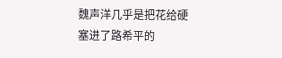魏声洋几乎是把花给硬塞进了路希平的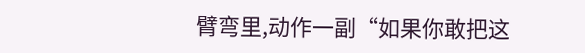臂弯里,动作一副“如果你敢把这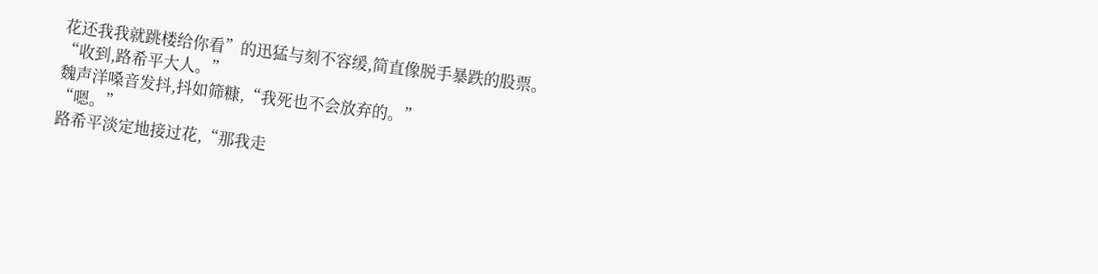花还我我就跳楼给你看”的迅猛与刻不容缓,简直像脱手暴跌的股票。
“收到,路希平大人。”
魏声洋嗓音发抖,抖如筛糠,“我死也不会放弃的。”
“嗯。”
路希平淡定地接过花,“那我走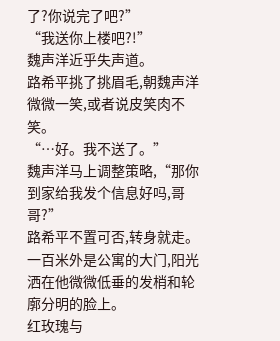了?你说完了吧?”
“我送你上楼吧?!”
魏声洋近乎失声道。
路希平挑了挑眉毛,朝魏声洋微微一笑,或者说皮笑肉不笑。
“…好。我不送了。”
魏声洋马上调整策略,“那你到家给我发个信息好吗,哥哥?”
路希平不置可否,转身就走。
一百米外是公寓的大门,阳光洒在他微微低垂的发梢和轮廓分明的脸上。
红玫瑰与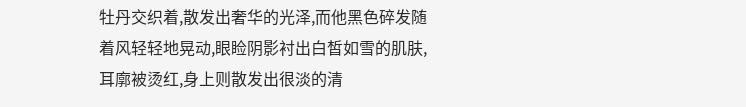牡丹交织着,散发出奢华的光泽,而他黑色碎发随着风轻轻地晃动,眼睑阴影衬出白皙如雪的肌肤,耳廓被烫红,身上则散发出很淡的清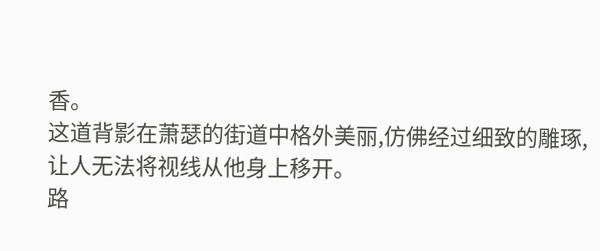香。
这道背影在萧瑟的街道中格外美丽,仿佛经过细致的雕琢,让人无法将视线从他身上移开。
路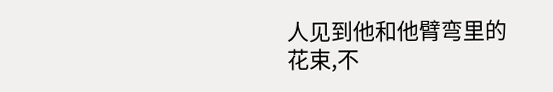人见到他和他臂弯里的花束,不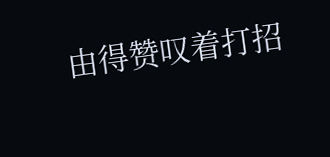由得赞叹着打招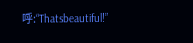呼:“Thatsbeautiful!”